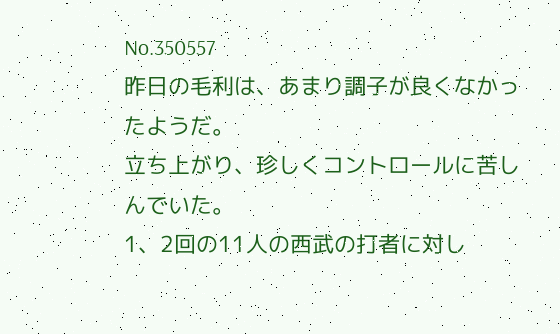No.350557
昨日の毛利は、あまり調子が良くなかったようだ。
立ち上がり、珍しくコントロールに苦しんでいた。
1、2回の11人の西武の打者に対し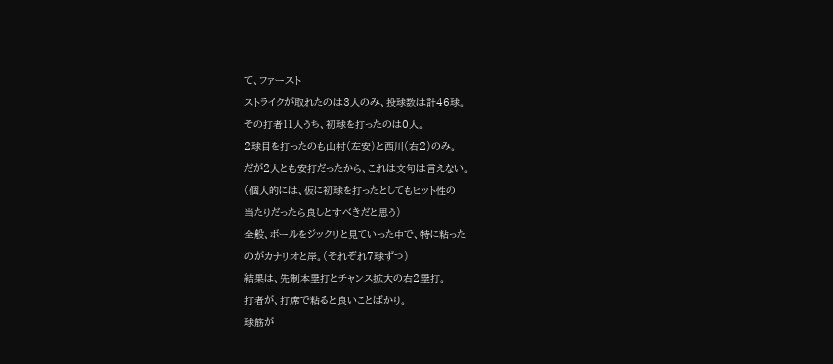て、ファースト
ストライクが取れたのは3人のみ、投球数は計46球。
その打者11人うち、初球を打ったのは0人。
2球目を打ったのも山村(左安)と西川(右2)のみ。
だが2人とも安打だったから、これは文句は言えない。
(個人的には、仮に初球を打ったとしてもヒット性の
当たりだったら良しとすべきだと思う)
全般、ボールをジックリと見ていった中で、特に粘った
のがカナリオと岸。(それぞれ7球ずつ)
結果は、先制本塁打とチャンス拡大の右2塁打。
打者が、打席で粘ると良いことばかり。
球筋が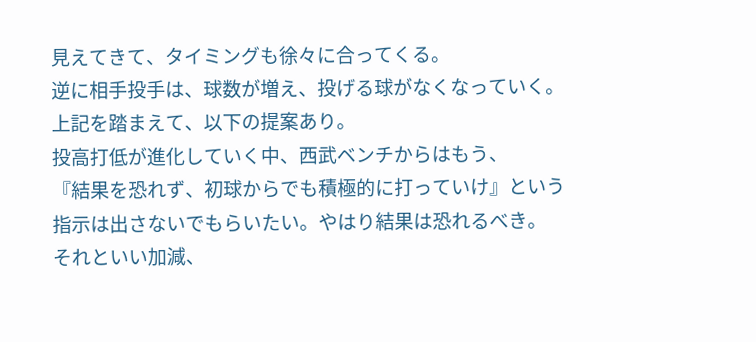見えてきて、タイミングも徐々に合ってくる。
逆に相手投手は、球数が増え、投げる球がなくなっていく。
上記を踏まえて、以下の提案あり。
投高打低が進化していく中、西武ベンチからはもう、
『結果を恐れず、初球からでも積極的に打っていけ』という
指示は出さないでもらいたい。やはり結果は恐れるべき。
それといい加減、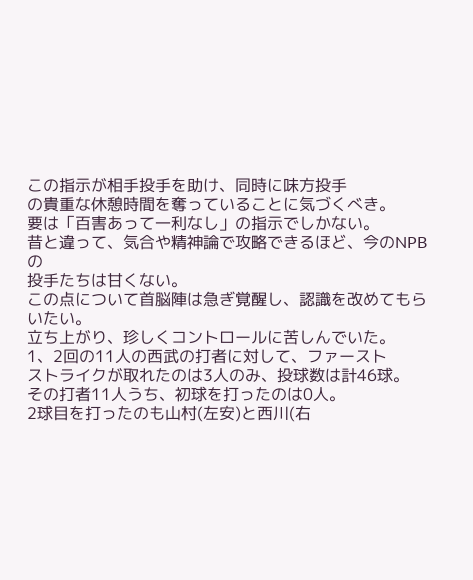この指示が相手投手を助け、同時に味方投手
の貴重な休憩時間を奪っていることに気づくべき。
要は「百害あって一利なし」の指示でしかない。
昔と違って、気合や精神論で攻略できるほど、今のNPBの
投手たちは甘くない。
この点について首脳陣は急ぎ覚醒し、認識を改めてもらいたい。
立ち上がり、珍しくコントロールに苦しんでいた。
1、2回の11人の西武の打者に対して、ファースト
ストライクが取れたのは3人のみ、投球数は計46球。
その打者11人うち、初球を打ったのは0人。
2球目を打ったのも山村(左安)と西川(右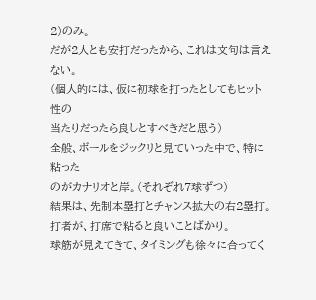2)のみ。
だが2人とも安打だったから、これは文句は言えない。
(個人的には、仮に初球を打ったとしてもヒット性の
当たりだったら良しとすべきだと思う)
全般、ボールをジックリと見ていった中で、特に粘った
のがカナリオと岸。(それぞれ7球ずつ)
結果は、先制本塁打とチャンス拡大の右2塁打。
打者が、打席で粘ると良いことばかり。
球筋が見えてきて、タイミングも徐々に合ってく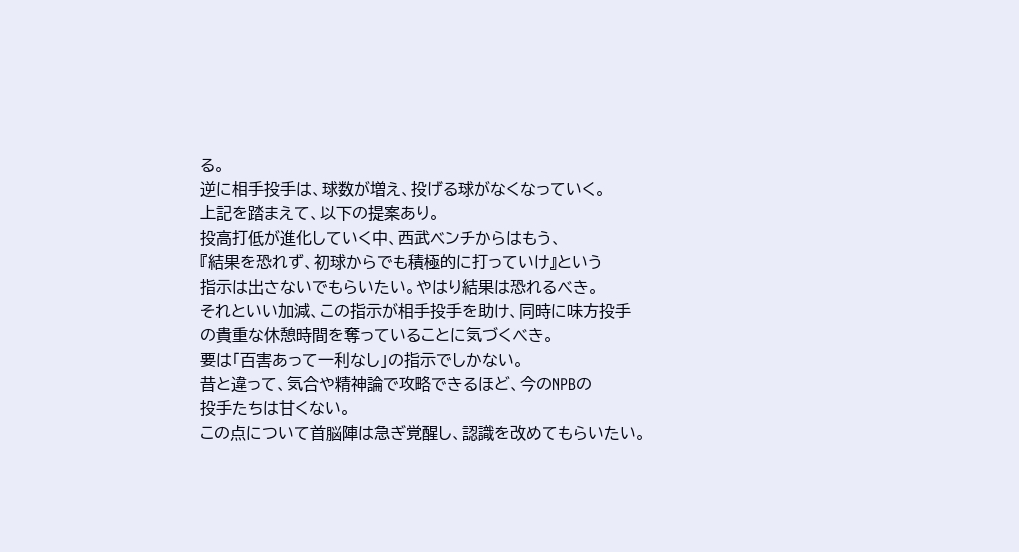る。
逆に相手投手は、球数が増え、投げる球がなくなっていく。
上記を踏まえて、以下の提案あり。
投高打低が進化していく中、西武ベンチからはもう、
『結果を恐れず、初球からでも積極的に打っていけ』という
指示は出さないでもらいたい。やはり結果は恐れるべき。
それといい加減、この指示が相手投手を助け、同時に味方投手
の貴重な休憩時間を奪っていることに気づくべき。
要は「百害あって一利なし」の指示でしかない。
昔と違って、気合や精神論で攻略できるほど、今のNPBの
投手たちは甘くない。
この点について首脳陣は急ぎ覚醒し、認識を改めてもらいたい。